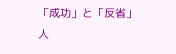「成功」と「反省」
人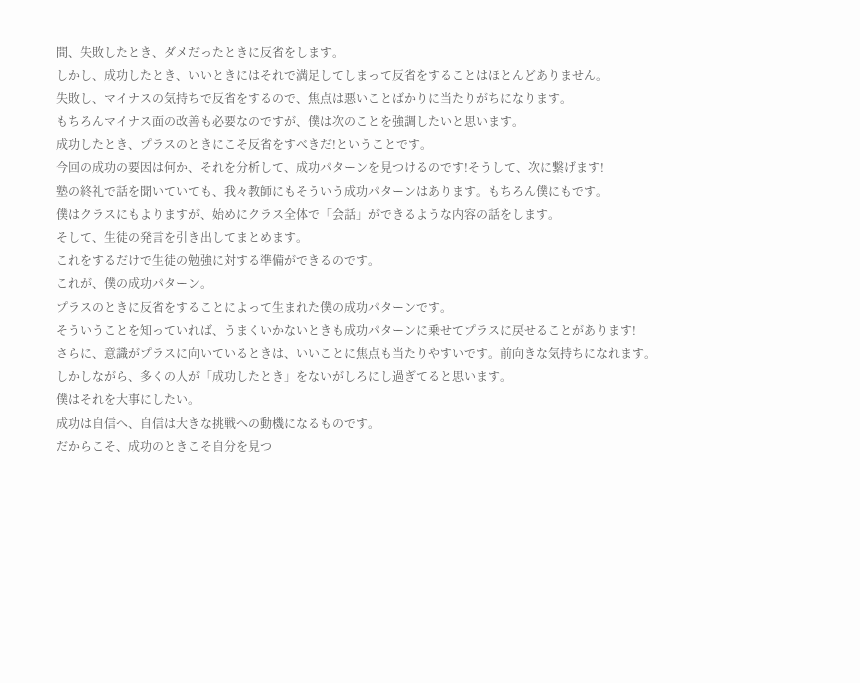間、失敗したとき、ダメだったときに反省をします。
しかし、成功したとき、いいときにはそれで満足してしまって反省をすることはほとんどありません。
失敗し、マイナスの気持ちで反省をするので、焦点は悪いことばかりに当たりがちになります。
もちろんマイナス面の改善も必要なのですが、僕は次のことを強調したいと思います。
成功したとき、プラスのときにこそ反省をすべきだ!ということです。
今回の成功の要因は何か、それを分析して、成功パターンを見つけるのです!そうして、次に繋げます!
塾の終礼で話を聞いていても、我々教師にもそういう成功パターンはあります。もちろん僕にもです。
僕はクラスにもよりますが、始めにクラス全体で「会話」ができるような内容の話をします。
そして、生徒の発言を引き出してまとめます。
これをするだけで生徒の勉強に対する準備ができるのです。
これが、僕の成功パターン。
プラスのときに反省をすることによって生まれた僕の成功パターンです。
そういうことを知っていれば、うまくいかないときも成功パターンに乗せてプラスに戻せることがあります!
さらに、意識がプラスに向いているときは、いいことに焦点も当たりやすいです。前向きな気持ちになれます。
しかしながら、多くの人が「成功したとき」をないがしろにし過ぎてると思います。
僕はそれを大事にしたい。
成功は自信へ、自信は大きな挑戦への動機になるものです。
だからこそ、成功のときこそ自分を見つ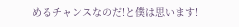めるチャンスなのだ!と僕は思います!